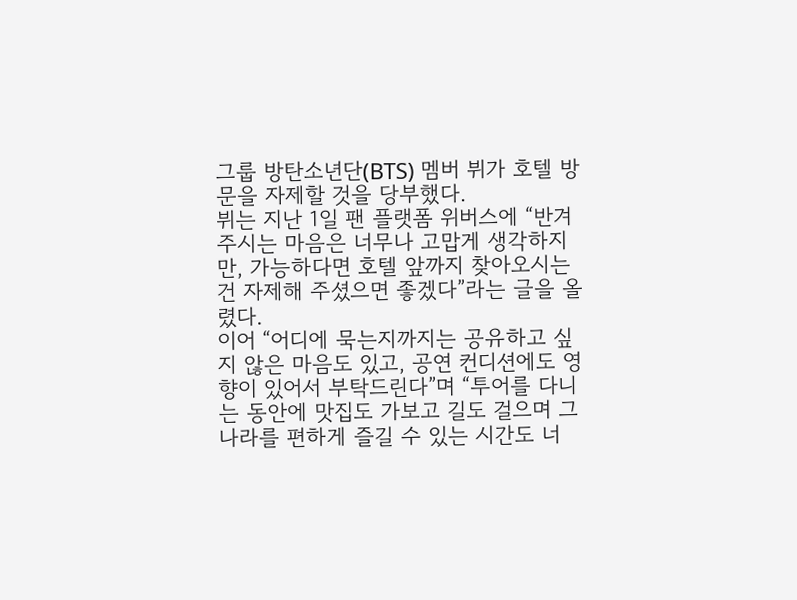그룹 방탄소년단(BTS) 멤버 뷔가 호텔 방문을 자제할 것을 당부했다.
뷔는 지난 1일 팬 플랫폼 위버스에 “반겨주시는 마음은 너무나 고맙게 생각하지만, 가능하다면 호텔 앞까지 찾아오시는 건 자제해 주셨으면 좋겠다”라는 글을 올렸다.
이어 “어디에 묵는지까지는 공유하고 싶지 않은 마음도 있고, 공연 컨디션에도 영향이 있어서 부탁드린다”며 “투어를 다니는 동안에 맛집도 가보고 길도 걸으며 그 나라를 편하게 즐길 수 있는 시간도 너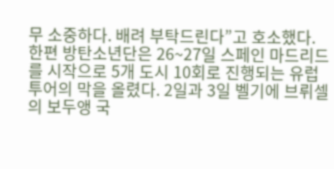무 소중하다. 배려 부탁드린다”고 호소했다.
한편 방탄소년단은 26~27일 스페인 마드리드를 시작으로 5개 도시 10회로 진행되는 유럽 투어의 막을 올렸다. 2일과 3일 벨기에 브뤼셀의 보두앵 국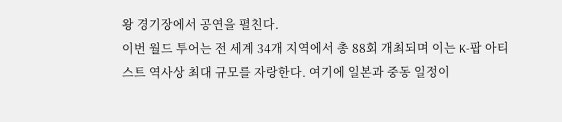왕 경기장에서 공연을 펼친다.
이번 월드 투어는 전 세계 34개 지역에서 총 88회 개최되며 이는 K-팝 아티스트 역사상 최대 규모를 자랑한다. 여기에 일본과 중동 일정이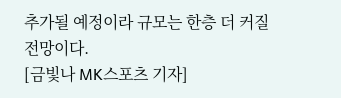추가될 예정이라 규모는 한층 더 커질 전망이다.
[금빛나 MK스포츠 기자]